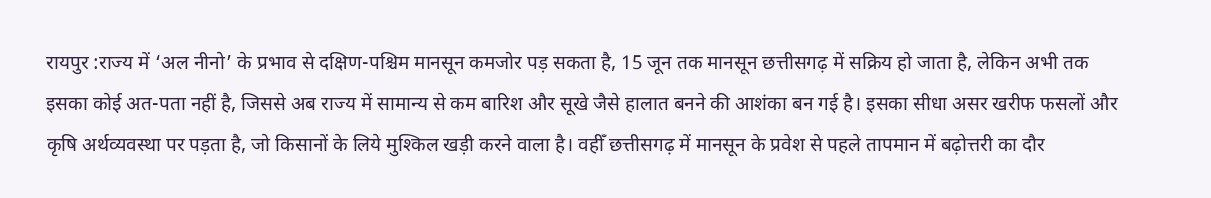रायपुर :राज्य में ‘अल नीनो’ के प्रभाव से दक्षिण-पश्चिम मानसून कमजोर पड़ सकता है, 15 जून तक मानसून छत्तीसगढ़ में सक्रिय हो जाता है, लेकिन अभी तक इसका कोई अत-पता नहीं है, जिससे अब राज्य में सामान्य से कम बारिश और सूखे जैसे हालात बनने की आशंका बन गई है। इसका सीधा असर खरीफ फसलों और कृषि अर्थव्यवस्था पर पड़ता है, जो किसानों के लिये मुश्किल खड़ी करने वाला है। वहीँ छत्तीसगढ़ में मानसून के प्रवेश से पहले तापमान में बढ़ोत्तरी का दौर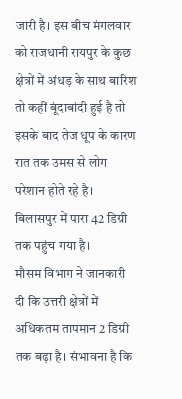जारी है। इस बीच मंगलवार को राजधानी रायपुर के कुछ क्षेत्रों में अंधड़ के साथ बारिश तो कहीं बूंदाबांदी हुई है तो इसके बाद तेज धूप के कारण रात तक उमस से लोग परेशान होते रहे है। बिलासपुर में पारा 42 डिग्री तक पहुंच गया है।
मौसम विभाग ने जानकारी दी कि उत्तरी क्षेत्रों में अधिकतम तापमान 2 डिग्री तक बढ़ा है। संभावना है कि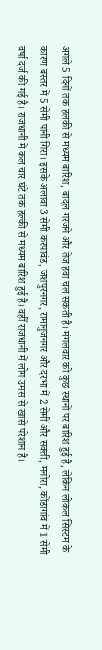अगले 5 दिनों तक हलकी से मध्यम बारिश, बादल गरजने और तेज हवा चल सकती है। मंगलवार को कुछ स्थानों पर बारिश हुई है, लेकिन लोकल सिस्टम के कारण बस्तर में 5 सेमी पानी गिरा। इसके अलावा 3 सेमी करपावंड, जशपुरनगर, रामानुजनगर और दरभा में 2 सेमी और सक्ती, मनोरा, कोंडागांव में 1 सेमी वर्षा दर्ज की गई है। राजधानी में कल चार घंटे तक हल्की से मध्यम बारिश हुई है। वहीँ राजधानी में लोग उमस से खासे परेशान है।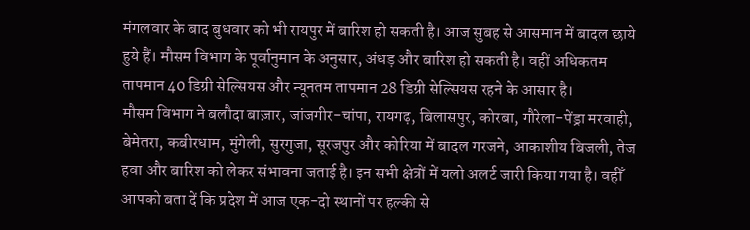मंगलवार के बाद बुधवार को भी रायपुर में बारिश हो सकती है। आज सुबह से आसमान में बादल छाये हुये हैं। मौसम विभाग के पूर्वानुमान के अनुसार, अंधड़ और बारिश हो सकती है। वहीं अधिकतम तापमान 40 डिग्री सेल्सियस और न्यूनतम तापमान 28 डिग्री सेल्सियस रहने के आसार है।
मौसम विभाग ने बलौदा बाज़ार, जांजगीर-चांपा, रायगढ़, बिलासपुर, कोरबा, गौरेला-पेंड्रा मरवाही, बेमेतरा, कबीरधाम, मुंगेली, सुरगुजा, सूरजपुर और कोरिया में बादल गरजने, आकाशीय बिजली, तेज हवा और बारिश को लेकर संभावना जताई है। इन सभी क्षेत्रों में यलो अलर्ट जारी किया गया है। वहीँ आपको बता दें कि प्रदेश में आज एक-दो स्थानों पर हल्की से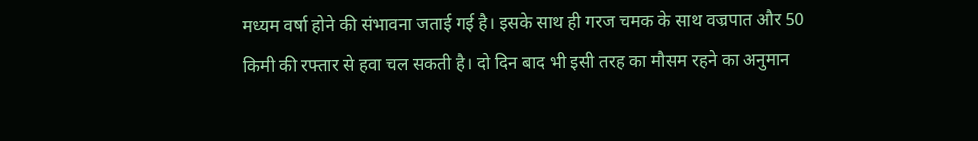मध्यम वर्षा होने की संभावना जताई गई है। इसके साथ ही गरज चमक के साथ वज्रपात और 50 किमी की रफ्तार से हवा चल सकती है। दो दिन बाद भी इसी तरह का मौसम रहने का अनुमान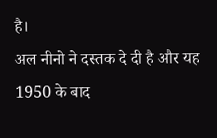है।
अल नीनो ने दस्तक दे दी है और यह 1950 के बाद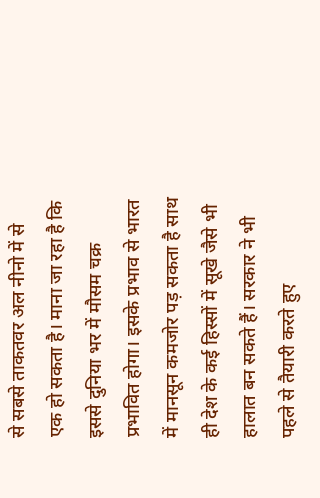से सबसे ताकतवर अल नीनो में से एक हो सकता है। माना जा रहा है कि इससे दुनिया भर में मौसम चक्र प्रभावित होगा। इसके प्रभाव से भारत में मानसून कमजोर पड़ सकता है साथ ही देश के कई हिस्सों में सूखे जैसे भी हालात बन सकते हैं। सरकार ने भी पहले से तैयारी करते हुए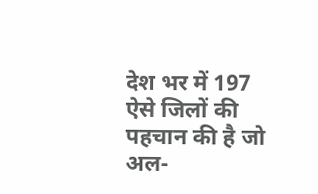देश भर में 197 ऐसे जिलों की पहचान की है जो अल-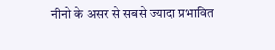नीनो के असर से सबसे ज्यादा प्रभावित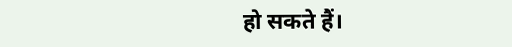हो सकते हैं।